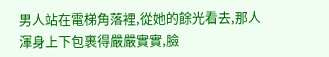男人站在電梯角落裡,從她的餘光看去,那人渾身上下包裹得嚴嚴實實,臉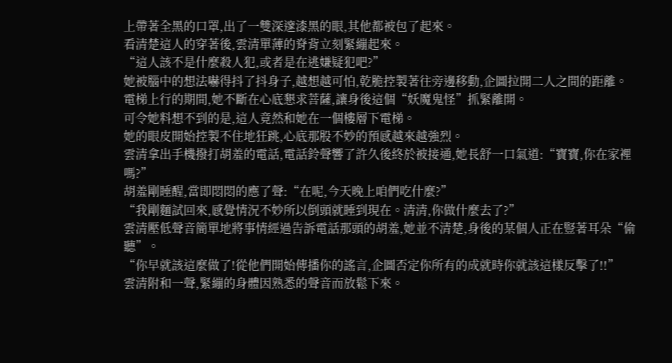上帶著全黑的口罩,出了一雙深邃漆黑的眼,其他都被包了起來。
看清楚這人的穿著後,雲清單薄的脊背立刻緊繃起來。
“這人該不是什麼殺人犯,或者是在逃嫌疑犯吧?”
她被腦中的想法嚇得抖了抖身子,越想越可怕,乾脆控製著往旁邊移動,企圖拉開二人之間的距離。
電梯上行的期間,她不斷在心底懇求菩薩,讓身後這個“妖魔鬼怪”抓緊離開。
可令她料想不到的是,這人竟然和她在一個樓層下電梯。
她的眼皮開始控製不住地狂跳,心底那股不妙的預感越來越強烈。
雲清拿出手機撥打胡羞的電話,電話鈴聲響了許久後終於被接通,她長舒一口氣道:“寶寶,你在家裡嗎?”
胡羞剛睡醒,當即悶悶的應了聲:“在呢,今天晚上咱們吃什麼?”
“我剛麵試回來,感覺情況不妙所以倒頭就睡到現在。清清,你做什麼去了?”
雲清壓低聲音簡單地將事情經過告訴電話那頭的胡羞,她並不清楚,身後的某個人正在豎著耳朵“偷聽”。
“你早就該這麼做了!從他們開始傳播你的謠言,企圖否定你所有的成就時你就該這樣反擊了!!”
雲清附和一聲,緊繃的身體因熟悉的聲音而放鬆下來。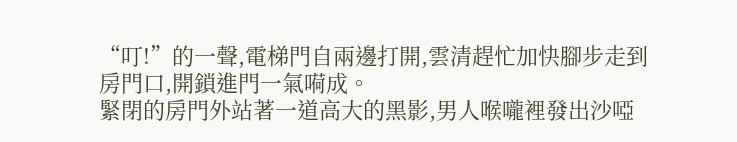“叮!”的一聲,電梯門自兩邊打開,雲清趕忙加快腳步走到房門口,開鎖進門一氣嗬成。
緊閉的房門外站著一道高大的黑影,男人喉嚨裡發出沙啞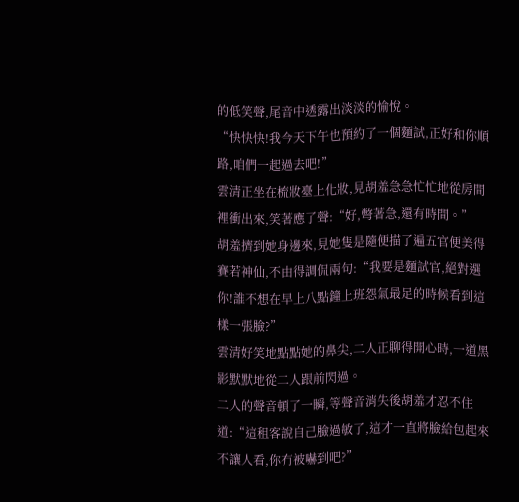的低笑聲,尾音中透露出淡淡的愉悅。
“快快快!我今天下午也預約了一個麵試,正好和你順路,咱們一起過去吧!”
雲清正坐在梳妝臺上化妝,見胡羞急急忙忙地從房間裡衝出來,笑著應了聲:“好,彆著急,還有時間。”
胡羞擠到她身邊來,見她隻是隨便描了遍五官便美得賽若神仙,不由得調侃兩句:“我要是麵試官,絕對選你!誰不想在早上八點鐘上班怨氣最足的時候看到這樣一張臉?”
雲清好笑地點點她的鼻尖,二人正聊得開心時,一道黑影默默地從二人跟前閃過。
二人的聲音頓了一瞬,等聲音消失後胡羞才忍不住道:“這租客說自己臉過敏了,這才一直將臉給包起來不讓人看,你冇被嚇到吧?”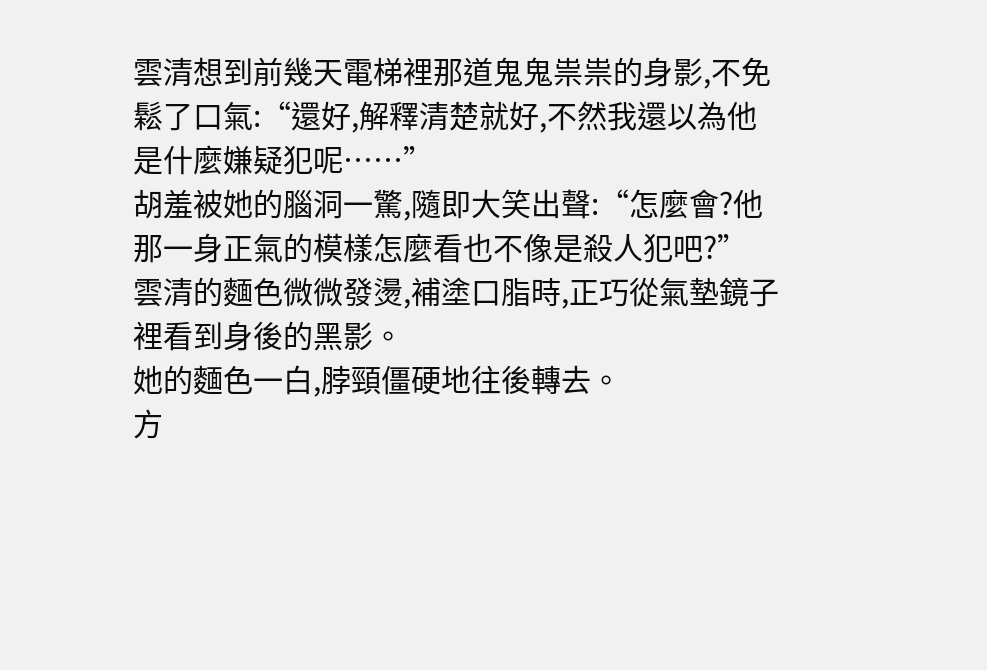雲清想到前幾天電梯裡那道鬼鬼祟祟的身影,不免鬆了口氣:“還好,解釋清楚就好,不然我還以為他是什麼嫌疑犯呢……”
胡羞被她的腦洞一驚,隨即大笑出聲:“怎麼會?他那一身正氣的模樣怎麼看也不像是殺人犯吧?”
雲清的麵色微微發燙,補塗口脂時,正巧從氣墊鏡子裡看到身後的黑影。
她的麵色一白,脖頸僵硬地往後轉去。
方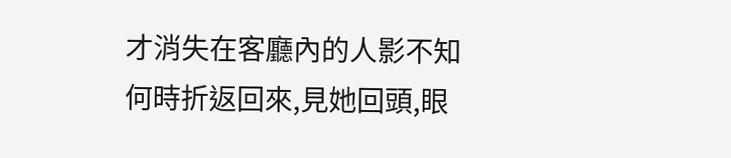才消失在客廳內的人影不知何時折返回來,見她回頭,眼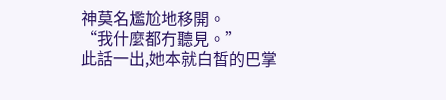神莫名尷尬地移開。
“我什麼都冇聽見。”
此話一出,她本就白皙的巴掌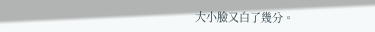大小臉又白了幾分。